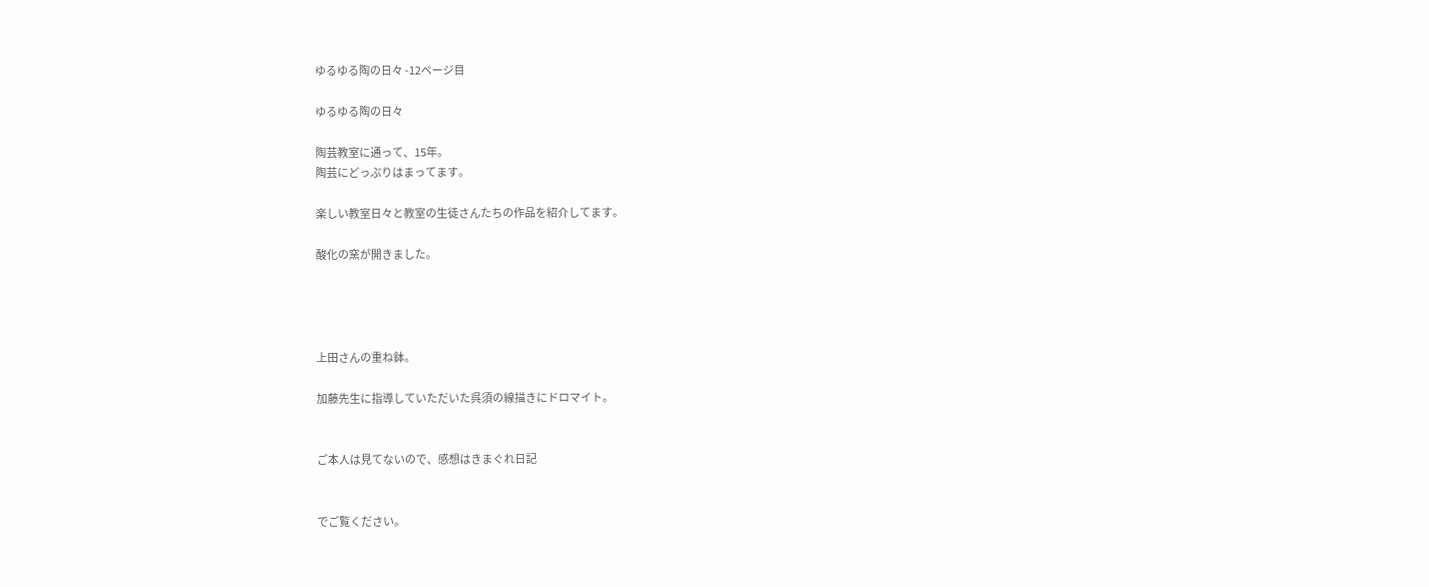ゆるゆる陶の日々 -12ページ目

ゆるゆる陶の日々

陶芸教室に通って、15年。
陶芸にどっぷりはまってます。

楽しい教室日々と教室の生徒さんたちの作品を紹介してます。

酸化の窯が開きました。




上田さんの重ね鉢。

加藤先生に指導していただいた呉須の線描きにドロマイト。


ご本人は見てないので、感想はきまぐれ日記


でご覧ください。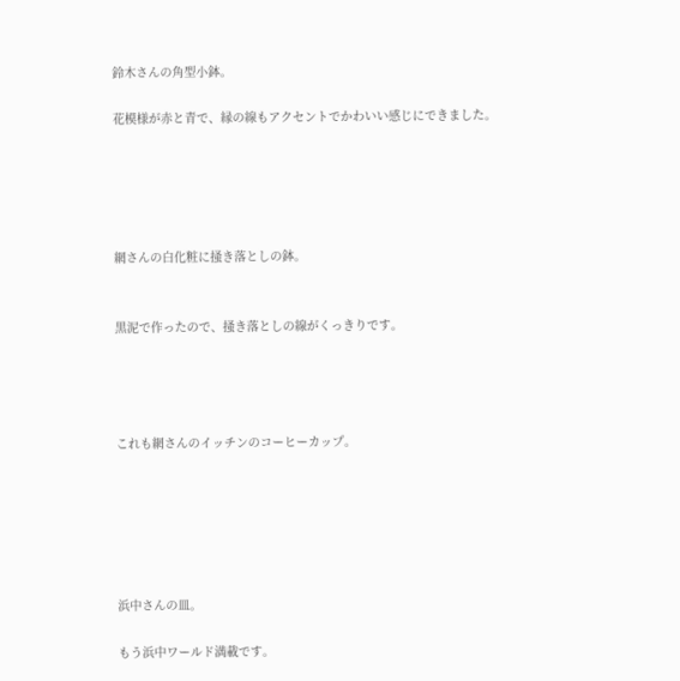鈴木さんの角型小鉢。

花模様が赤と青で、縁の線もアクセントでかわいい感じにできました。





網さんの白化粧に掻き落としの鉢。


黒泥で作ったので、掻き落としの線がくっきりです。




これも網さんのイッチンのコーヒーカップ。






浜中さんの皿。

もう浜中ワールド満載です。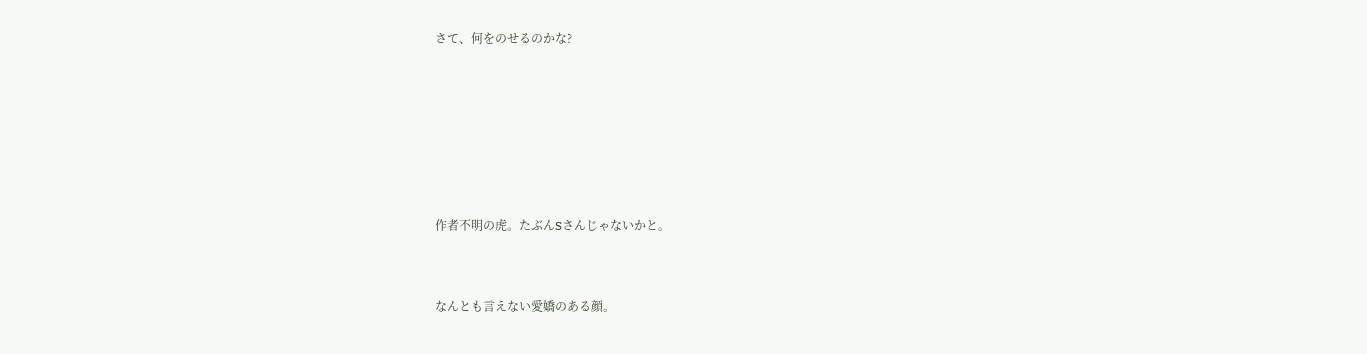さて、何をのせるのかな?






作者不明の虎。たぶんSさんじゃないかと。


なんとも言えない愛嬌のある顔。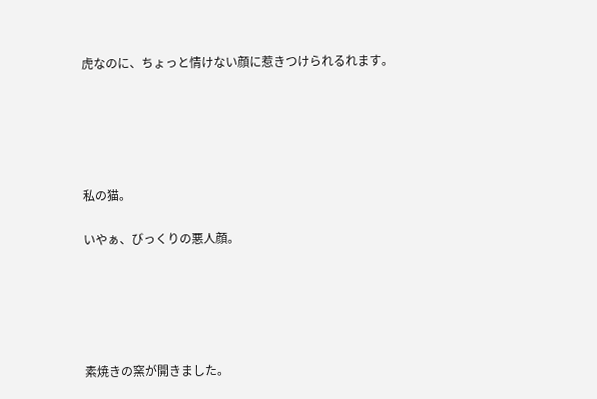虎なのに、ちょっと情けない顔に惹きつけられるれます。





私の猫。

いやぁ、びっくりの悪人顔。





素焼きの窯が開きました。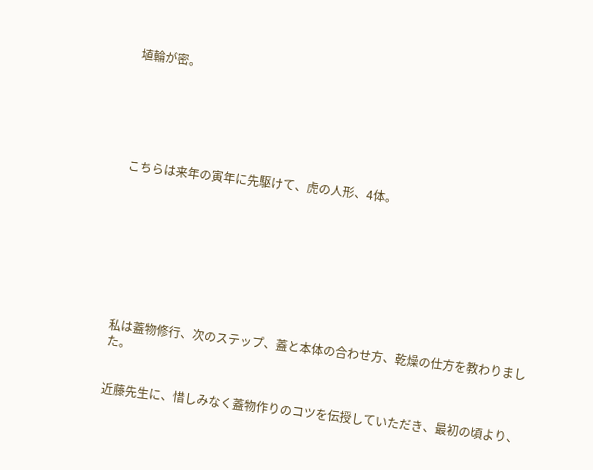埴輪が密。






こちらは来年の寅年に先駆けて、虎の人形、4体。









私は蓋物修行、次のステップ、蓋と本体の合わせ方、乾燥の仕方を教わりました。


近藤先生に、惜しみなく蓋物作りのコツを伝授していただき、最初の頃より、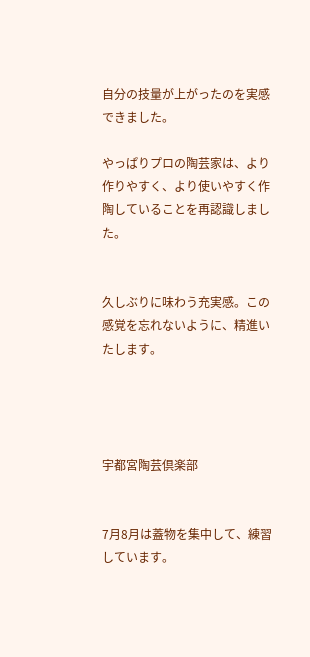自分の技量が上がったのを実感できました。

やっぱりプロの陶芸家は、より作りやすく、より使いやすく作陶していることを再認識しました。


久しぶりに味わう充実感。この感覚を忘れないように、精進いたします。




宇都宮陶芸倶楽部


7月8月は蓋物を集中して、練習しています。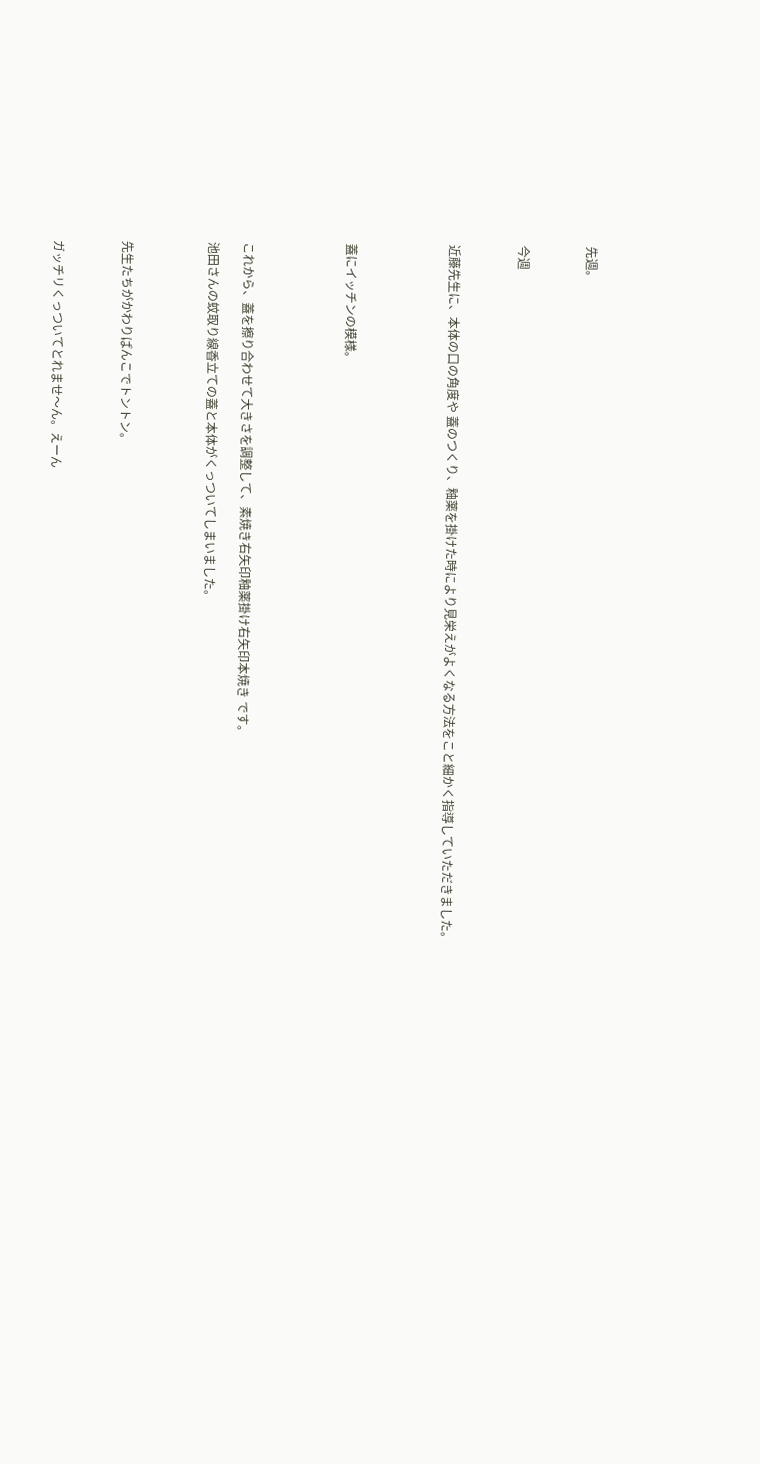先週。



今週



近藤先生に、本体の口の角度や 蓋のつくり、釉薬を掛けた時により見栄えがよくなる方法をこと細かく指導していただきました。





蓋にイッチンの模様。





これから、蓋を擦り合わせて大きさを調整して、素焼き右矢印釉薬掛け右矢印本焼き です。

池田さんの蚊取り線香立ての蓋と本体がくっついてしまいました。




先生たちがかわりばんこでトントン。



ガッチリくっついてとれませ〜ん。えーん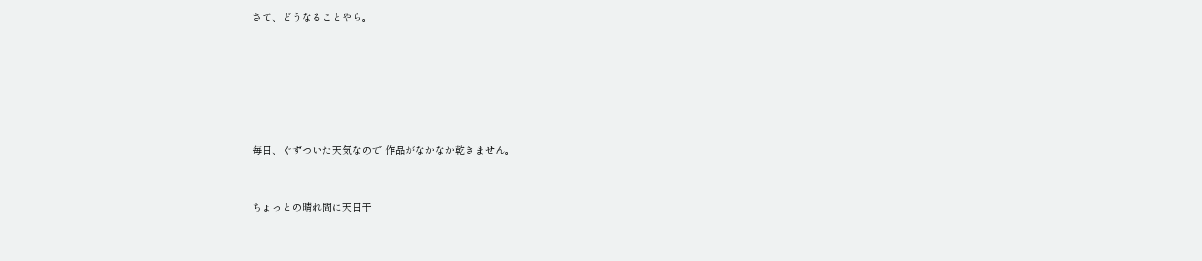さて、どうなることやら。






毎日、ぐずついた天気なので 作品がなかなか乾きません。


ちょっとの晴れ間に天日干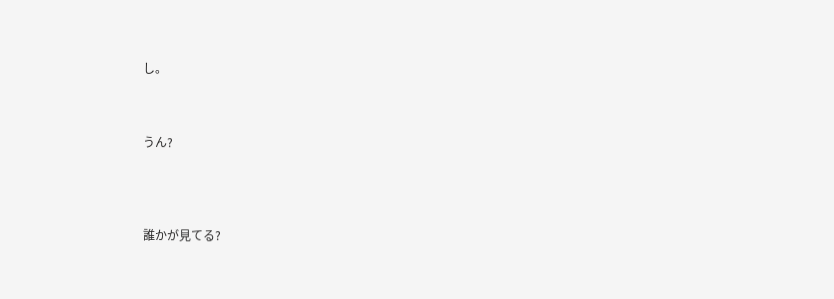し。



うん?




誰かが見てる?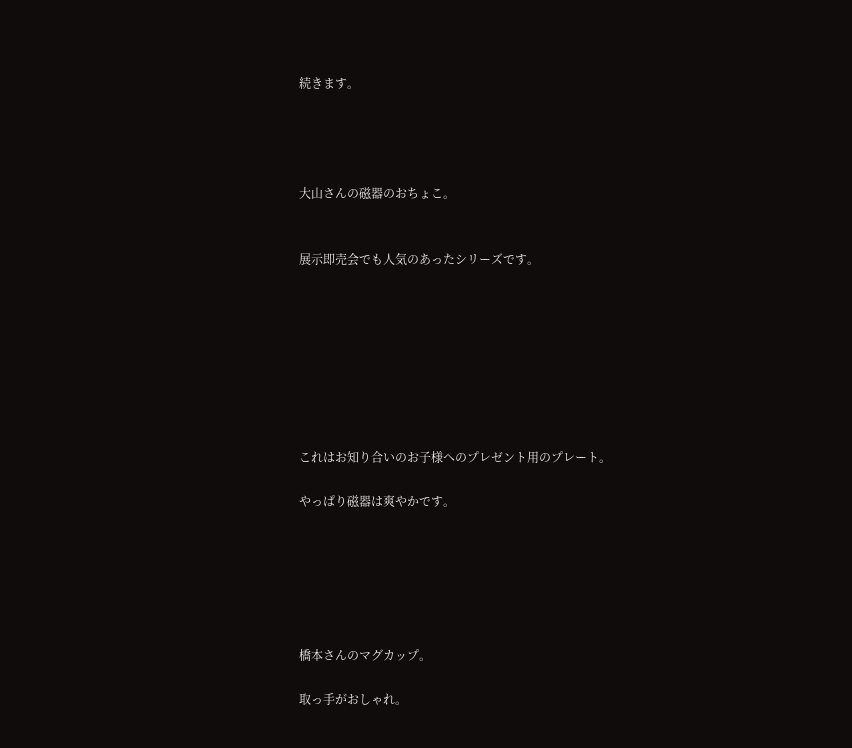続きます。




大山さんの磁器のおちょこ。


展示即売会でも人気のあったシリーズです。








これはお知り合いのお子様へのプレゼント用のプレート。

やっぱり磁器は爽やかです。






橋本さんのマグカップ。

取っ手がおしゃれ。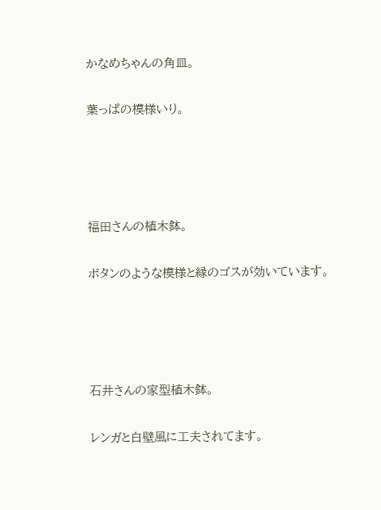かなめちゃんの角皿。

葉っぱの模様いり。




福田さんの植木鉢。

ボタンのような模様と縁のゴスが効いています。




石井さんの家型植木鉢。

レンガと白壁風に工夫されてます。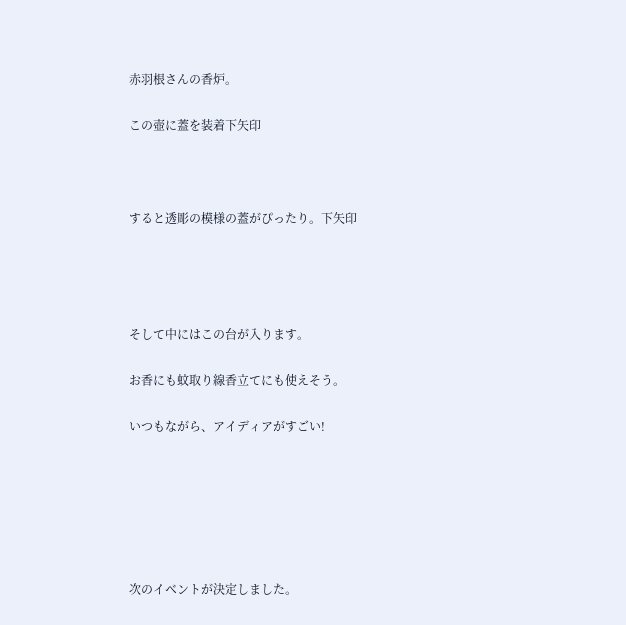赤羽根さんの香炉。

この壺に蓋を装着下矢印



すると透彫の模様の蓋がぴったり。下矢印




そして中にはこの台が入ります。

お香にも蚊取り線香立てにも使えそう。

いつもながら、アイディアがすごい!






次のイベントが決定しました。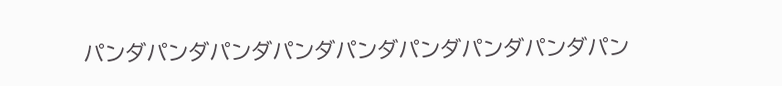パンダパンダパンダパンダパンダパンダパンダパンダパン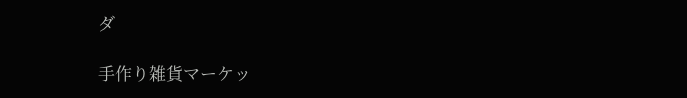ダ

手作り雑貨マーケッ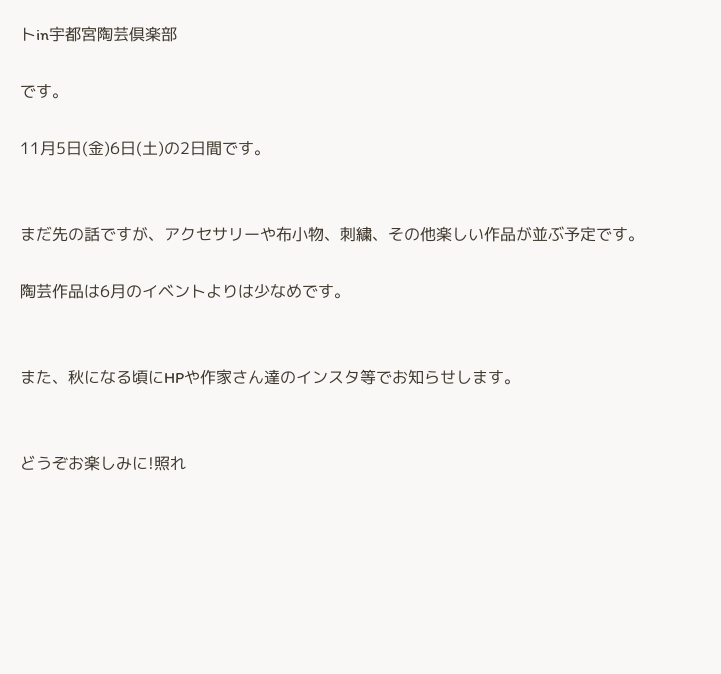トin宇都宮陶芸倶楽部

です。

11月5日(金)6日(土)の2日間です。


まだ先の話ですが、アクセサリーや布小物、刺繍、その他楽しい作品が並ぶ予定です。

陶芸作品は6月のイベントよりは少なめです。


また、秋になる頃にHPや作家さん達のインスタ等でお知らせします。


どうぞお楽しみに!照れ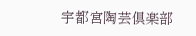宇都宮陶芸倶楽部